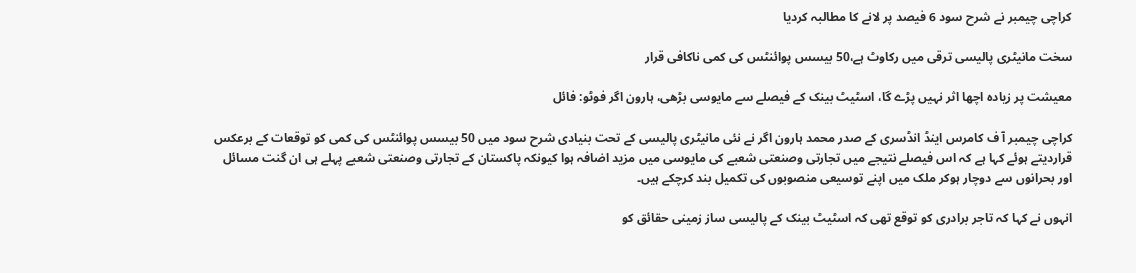کراچی چیمبر نے شرح سود 6 فیصد پر لانے کا مطالبہ کردیا

سخت مانیٹری پالیسی ترقی میں رکاوٹ ہے،50 بیسس پوائنٹس کی کمی ناکافی قرار

معیشت پر زیادہ اچھا اثر نہیں پڑے گا، اسٹیٹ بینک کے فیصلے سے مایوسی بڑھی، ہارون اگر فوٹو: فائل

کراچی چیمبر آ ف کامرس اینڈ انڈسری کے صدر محمد ہارون اگر نے نئی مانیٹری پالیسی کے تحت بنیادی شرح سود میں 50 بیسس پوائنٹس کی کمی کو توقعات کے برعکس قراردیتے ہوئے کہا ہے کہ اس فیصلے نتیجے میں تجارتی وصنعتی شعبے کی مایوسی میں مزید اضافہ ہوا کیونکہ پاکستان کے تجارتی وصنعتی شعبے پہلے ہی ان گنت مسائل اور بحرانوں سے دوچار ہوکر ملک میں اپنے توسیعی منصوبوں کی تکمیل بند کرچکے ہیں۔

انہوں نے کہا کہ تاجر برادری کو توقع تھی کہ اسٹیٹ بینک کے پالیسی ساز زمینی حقائق کو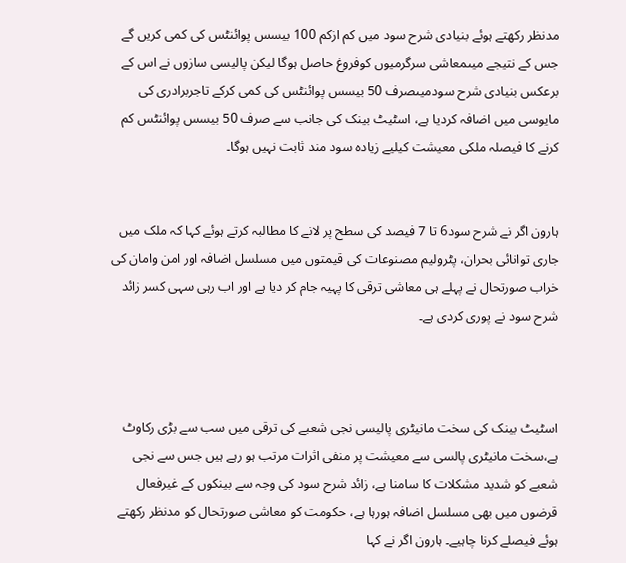مدنظر رکھتے ہوئے بنیادی شرح سود میں کم ازکم 100 بیسس پوائنٹس کی کمی کریں گے جس کے نتیجے میںمعاشی سرگرمیوں کوفروغ حاصل ہوگا لیکن پالیسی سازوں نے اس کے برعکس بنیادی شرح سودمیںصرف 50 بیسس پوائنٹس کی کمی کرکے تاجربرادری کی مایوسی میں اضافہ کردیا ہے، اسٹیٹ بینک کی جانب سے صرف 50 بیسس پوائنٹس کم کرنے کا فیصلہ ملکی معیشت کیلیے زیادہ سود مند ثابت نہیں ہوگا۔


ہارون اگر نے شرح سود6 تا 7 فیصد کی سطح پر لانے کا مطالبہ کرتے ہوئے کہا کہ ملک میں جاری توانائی بحران، پٹرولیم مصنوعات کی قیمتوں میں مسلسل اضافہ اور امن وامان کی خراب صورتحال نے پہلے ہی معاشی ترقی کا پہیہ جام کر دیا ہے اور اب رہی سہی کسر زائد شرح سود نے پوری کردی ہے۔



اسٹیٹ بینک کی سخت مانیٹری پالیسی نجی شعبے کی ترقی میں سب سے بڑی رکاوٹ ہے،سخت مانیٹری پالسی سے معیشت پر منفی اثرات مرتب ہو رہے ہیں جس سے نجی شعبے کو شدید مشکلات کا سامنا ہے، زائد شرح سود کی وجہ سے بینکوں کے غیرفعال قرضوں میں بھی مسلسل اضافہ ہورہا ہے، حکومت کو معاشی صورتحال کو مدنظر رکھتے ہوئے فیصلے کرنا چاہیے۔ ہارون اگر نے کہا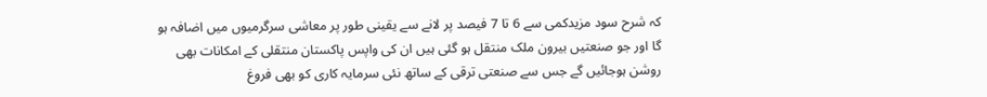کہ شرح سود مزیدکمی سے 6 تا 7 فیصد پر لانے سے یقینی طور پر معاشی سرگرمیوں میں اضافہ ہو گا اور جو صنعتیں بیرون ملک منتقل ہو گئی ہیں ان کی واپس پاکستان منتقلی کے امکانات بھی روشن ہوجائیں گے جس سے صنعتی ترقی کے ساتھ نئی سرمایہ کاری کو بھی فروغ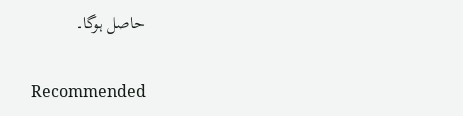حاصل ہوگا۔

Recommended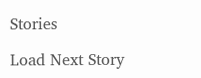Stories

Load Next Story